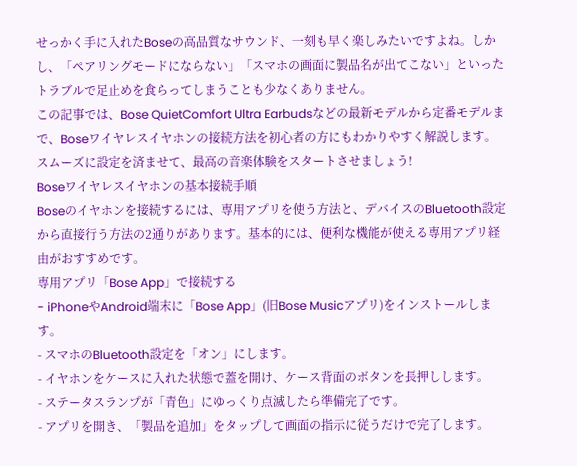せっかく手に入れたBoseの高品質なサウンド、一刻も早く楽しみたいですよね。しかし、「ペアリングモードにならない」「スマホの画面に製品名が出てこない」といったトラブルで足止めを食らってしまうことも少なくありません。
この記事では、Bose QuietComfort Ultra Earbudsなどの最新モデルから定番モデルまで、Boseワイヤレスイヤホンの接続方法を初心者の方にもわかりやすく解説します。スムーズに設定を済ませて、最高の音楽体験をスタートさせましょう!
Boseワイヤレスイヤホンの基本接続手順
Boseのイヤホンを接続するには、専用アプリを使う方法と、デバイスのBluetooth設定から直接行う方法の2通りがあります。基本的には、便利な機能が使える専用アプリ経由がおすすめです。
専用アプリ「Bose App」で接続する
- iPhoneやAndroid端末に「Bose App」(旧Bose Musicアプリ)をインストールします。
- スマホのBluetooth設定を「オン」にします。
- イヤホンをケースに入れた状態で蓋を開け、ケース背面のボタンを長押しします。
- ステータスランプが「青色」にゆっくり点滅したら準備完了です。
- アプリを開き、「製品を追加」をタップして画面の指示に従うだけで完了します。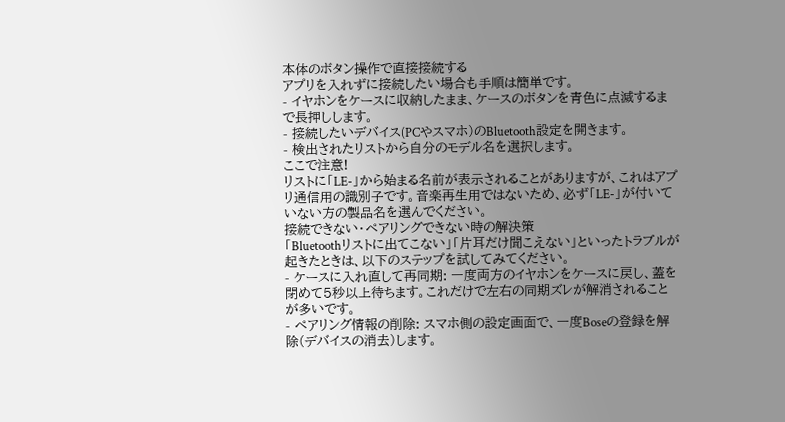本体のボタン操作で直接接続する
アプリを入れずに接続したい場合も手順は簡単です。
- イヤホンをケースに収納したまま、ケースのボタンを青色に点滅するまで長押しします。
- 接続したいデバイス(PCやスマホ)のBluetooth設定を開きます。
- 検出されたリストから自分のモデル名を選択します。
ここで注意!
リストに「LE-」から始まる名前が表示されることがありますが、これはアプリ通信用の識別子です。音楽再生用ではないため、必ず「LE-」が付いていない方の製品名を選んでください。
接続できない・ペアリングできない時の解決策
「Bluetoothリストに出てこない」「片耳だけ聞こえない」といったトラブルが起きたときは、以下のステップを試してみてください。
- ケースに入れ直して再同期: 一度両方のイヤホンをケースに戻し、蓋を閉めて5秒以上待ちます。これだけで左右の同期ズレが解消されることが多いです。
- ペアリング情報の削除: スマホ側の設定画面で、一度Boseの登録を解除(デバイスの消去)します。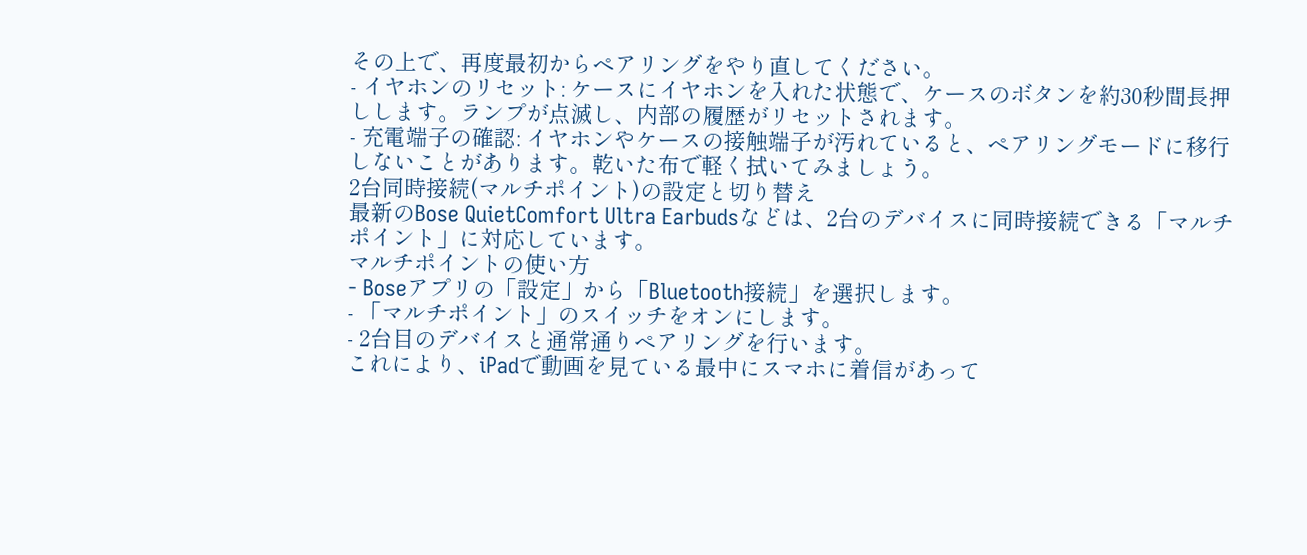その上で、再度最初からペアリングをやり直してください。
- イヤホンのリセット: ケースにイヤホンを入れた状態で、ケースのボタンを約30秒間長押しします。ランプが点滅し、内部の履歴がリセットされます。
- 充電端子の確認: イヤホンやケースの接触端子が汚れていると、ペアリングモードに移行しないことがあります。乾いた布で軽く拭いてみましょう。
2台同時接続(マルチポイント)の設定と切り替え
最新のBose QuietComfort Ultra Earbudsなどは、2台のデバイスに同時接続できる「マルチポイント」に対応しています。
マルチポイントの使い方
- Boseアプリの「設定」から「Bluetooth接続」を選択します。
- 「マルチポイント」のスイッチをオンにします。
- 2台目のデバイスと通常通りペアリングを行います。
これにより、iPadで動画を見ている最中にスマホに着信があって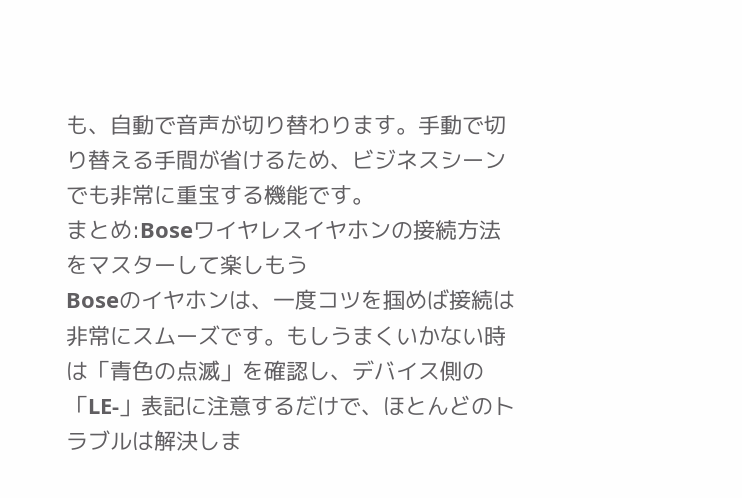も、自動で音声が切り替わります。手動で切り替える手間が省けるため、ビジネスシーンでも非常に重宝する機能です。
まとめ:Boseワイヤレスイヤホンの接続方法をマスターして楽しもう
Boseのイヤホンは、一度コツを掴めば接続は非常にスムーズです。もしうまくいかない時は「青色の点滅」を確認し、デバイス側の「LE-」表記に注意するだけで、ほとんどのトラブルは解決しま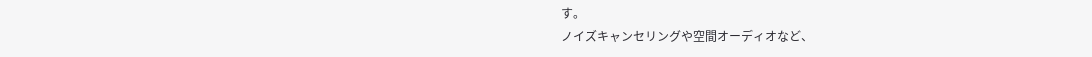す。
ノイズキャンセリングや空間オーディオなど、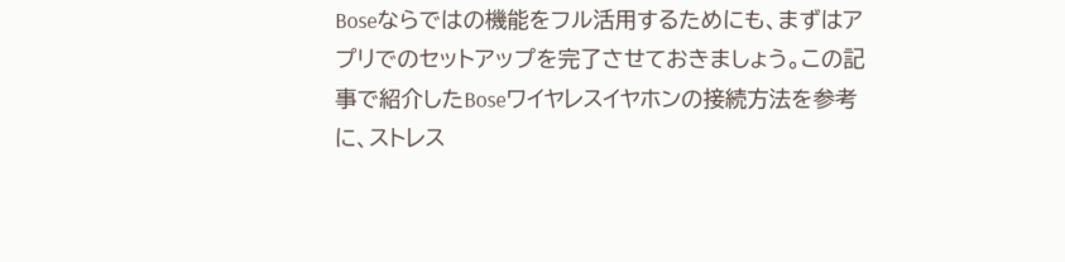Boseならではの機能をフル活用するためにも、まずはアプリでのセットアップを完了させておきましょう。この記事で紹介したBoseワイヤレスイヤホンの接続方法を参考に、ストレス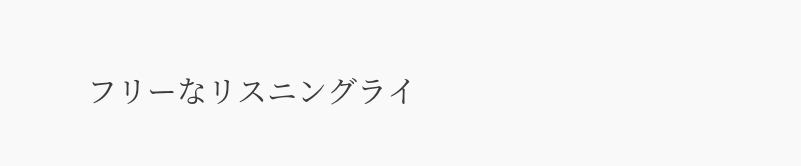フリーなリスニングライ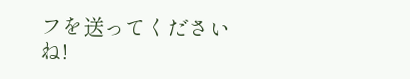フを送ってくださいね!